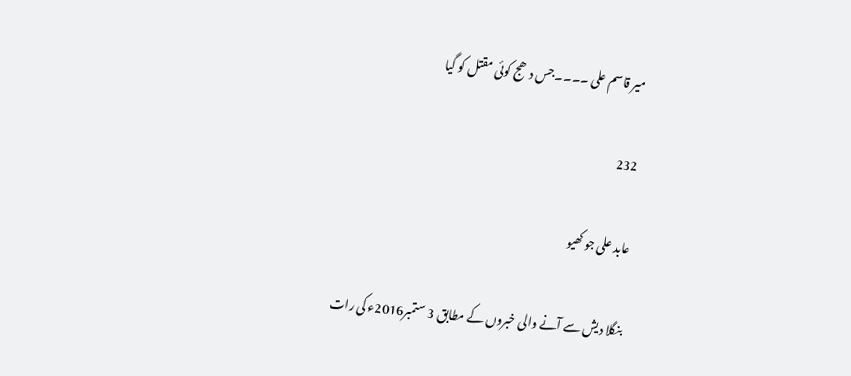میر قاسم علی ۔۔۔۔جس دھج کوئی مقتل کو گیا

232

عابد علی جو کھیو

بنگلا دیش سے آنے والی خبروں کے مطابق 3 ستمبر2016ء کی رات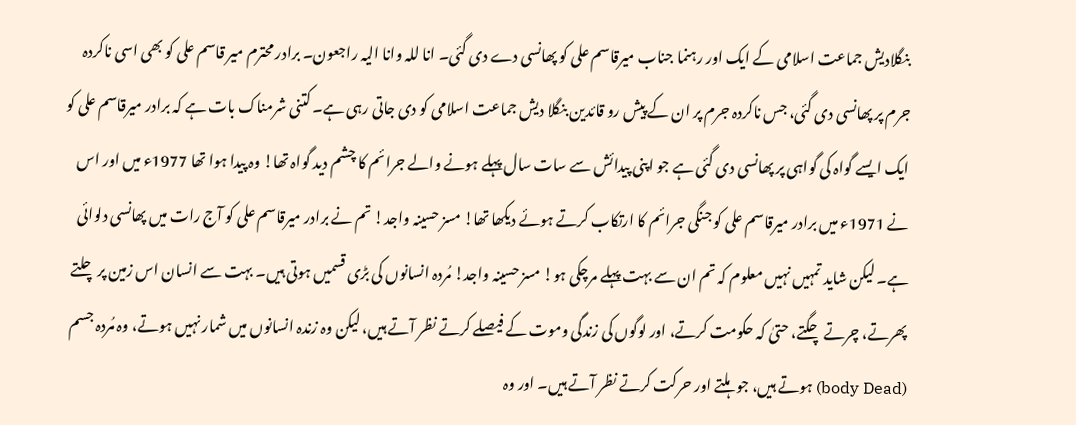بنگلادیش جماعت اسلامی کے ایک اور رہنما جناب میرقاسم علی کو پھانسی دے دی گئی۔ انا للہ وانا الیہ راجعون۔ برادر محترم میر قاسم علی کو بھی اسی ناکردہ جرم پر پھانسی دی گئی، جس ناکردہ جرم پر ان کے پیش رو قائدین بنگلا دیش جماعت اسلامی کو دی جاتی رہی ہے۔ کتنی شرمناک بات ہے کہ برادر میرقاسم علی کو ایک ایسے گواہ کی گواہی پر پھانسی دی گئی ہے جو اپنی پیدائش سے سات سال پہلے ہونے والے جرائم کا چشم دید گواہ تھا! وہ پیدا ہوا تھا 1977ء میں اور اس نے 1971ء میں برادر میرقاسم علی کو جنگی جرائم کا ارتکاب کرتے ہوئے دیکھا تھا! مسز حسینہ واجد! تم نے برادر میرقاسم علی کو آج رات میں پھانسی دلوائی ہے۔ لیکن شاید تمہیں نہیں معلوم کہ تم ان سے بہت پہلے مرچکی ہو! مسز حسینہ واجد! مُردہ انسانوں کی بڑی قسمیں ہوتی ہیں۔ بہت سے انسان اس زمین پر چلتے پھرتے، چرتے چگتے، حتیٰ کہ حکومت کرتے، اور لوگوں کی زندگی وموت کے فیصلے کرتے نظر آتے ہیں، لیکن وہ زندہ انسانوں میں شمار نہیں ہوتے، وہ مُردہ جسم (body Dead) ہوتے ہیں، جو ہلتے اور حرکت کرتے نظر آتے ہیں۔ اور وہ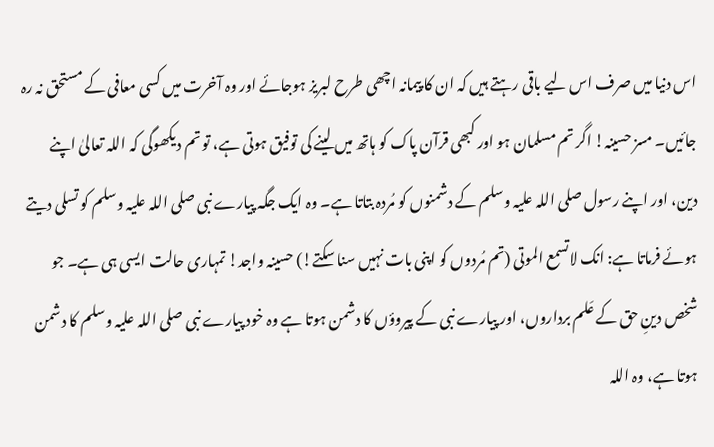اس دنیا میں صرف اس لیے باقی رہتے ہیں کہ ان کا پیمانہ اچھی طرح لبریز ہوجائے اور وہ آخرت میں کسی معافی کے مستحق نہ رہ جائیں۔ مسز حسینہ! اگر تم مسلمان ہو اور کبھی قرآن پاک کو ہاتھ میں لینے کی توفیق ہوتی ہے، تو تم دیکھوگی کہ اللہ تعالیٰ اپنے دین، اور اپنے رسول صلی اللہ علیہ وسلم کے دشمنوں کو مُردہ بتاتا ہے۔ وہ ایک جگہ پیارے نبی صلی اللہ علیہ وسلم کو تسلی دیتے ہوئے فرماتا ہے: انک لاتسمع الموتی (تم مُردوں کو اپنی بات نہیں سنا سکتے!) حسینہ واجد! تمہاری حالت ایسی ہی ہے۔ جو شخص دینِ حق کے عَلم برداروں، اور پیارے نبی کے پیروؤں کا دشمن ہوتا ہے وہ خود پیارے نبی صلی اللہ علیہ وسلم کا دشمن ہوتا ہے، وہ اللہ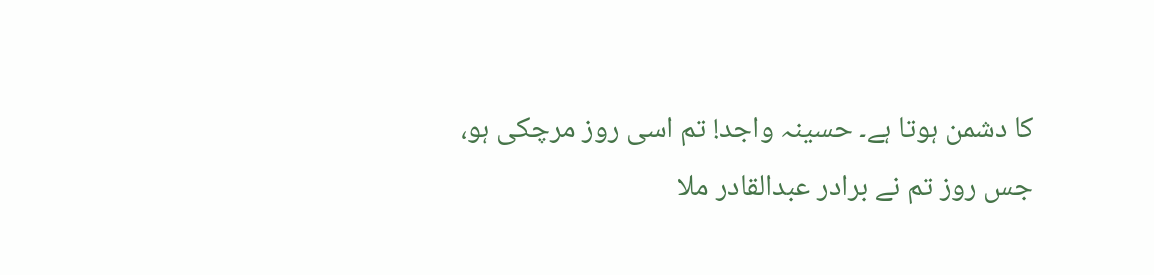کا دشمن ہوتا ہے۔ حسینہ واجد! تم اسی روز مرچکی ہو، جس روز تم نے برادر عبدالقادر ملا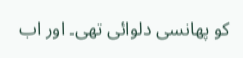کو پھانسی دلوائی تھی۔ اور اب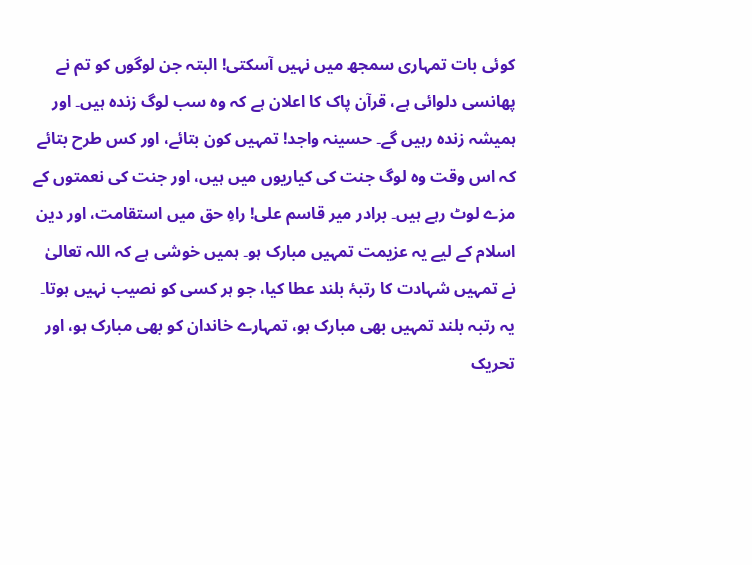کوئی بات تمہاری سمجھ میں نہیں آسکتی! البتہ جن لوگوں کو تم نے پھانسی دلوائی ہے، قرآن پاک کا اعلان ہے کہ وہ سب لوگ زندہ ہیں۔ اور ہمیشہ زندہ رہیں گے۔ حسینہ واجد! تمہیں کون بتائے، اور کس طرح بتائے کہ اس وقت وہ لوگ جنت کی کیاریوں میں ہیں، اور جنت کی نعمتوں کے مزے لوٹ رہے ہیں۔ برادر میر قاسم علی! راہِ حق میں استقامت، اور دین اسلام کے لیے یہ عزیمت تمہیں مبارک ہو۔ ہمیں خوشی ہے کہ اللہ تعالیٰ نے تمہیں شہادت کا رتبۂ بلند عطا کیا، جو ہر کسی کو نصیب نہیں ہوتا۔ یہ رتبہ بلند تمہیں بھی مبارک ہو، تمہارے خاندان کو بھی مبارک ہو، اور تحریک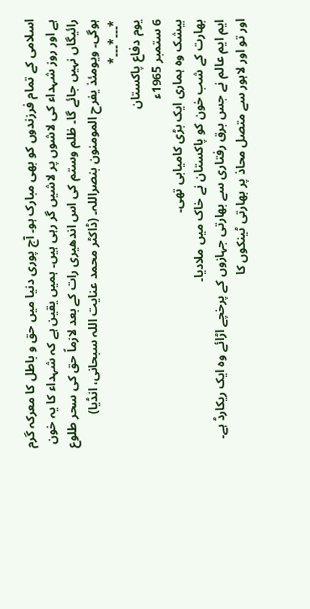اسلامی کے تمام فرزندوں کو بھی مبارک ہو۔ آج پوری دنیا میں حق و باطل کا معرکہ گرم ہے اور روز شہداء کی لاشوں پر لاشیں گر رہی ہیں۔ ہمیں یقین ہے کہ شہداء کا یہ خون رائیگاں نہیں جائے گا۔ ظلم وستم کی اس اندھیری رات کے بعد لازماً حق کی سحر طلوع ہوگی۔ ویومئذ یفرح المومنون بنصراللہ۔ (ڈاکٹر محمد عنایت اللہ سبحانی، انڈیا)
*۔۔۔*۔۔۔*
یوم دفاع پاکستان
6 ستمبر 1965ء
بیشک وہ ہماری ایک بڑی کامیابی تھی۔
بھارت کے شب خون کو پاکستان نے خاک میں ملادیا۔
ایم ایم عالم نے جس برق رفتاری سے بھارتی جہازوں کے پرخچے اڑائے وہ ایک ریکارڈ ہے۔ اور تو اور لاہور سے متصل محاذ پر بھارتی ٹینکوں کا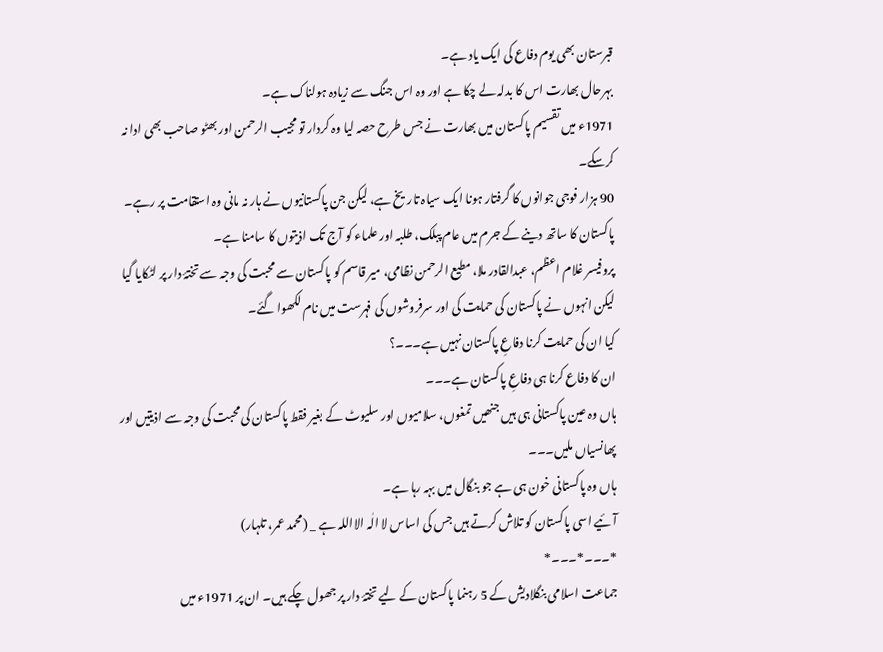قبرستان بھی یوم دفاع کی ایک یاد ہے۔
بہرحال بھارت اس کا بدلہ لے چکا ہے اور وہ اس جنگ سے زیادہ ہولناک ہے۔
1971ء میں تقسیم پاکستان میں بھارت نے جس طرح حصہ لیا وہ کردار تو مجیب الرحمن اور بھٹو صاحب بھی ادا نہ کرسکے۔
90 ہزار فوجی جوانوں کا گرفتار ہونا ایک سیاہ تاریخ ہے، لیکن جن پاکستانیوں نے ہار نہ مانی وہ استقامت پر رہے۔
پاکستان کا ساتھ دینے کے جرم میں عام پبلک، طلبہ اور علماء کو آج تک اذیتوں کا سامنا ہے۔
پروفیسر غلام اعظم، عبدالقادر ملا، مطیع الرحمن نظامی، میر قاسم کو پاکستان سے محبت کی وجہ سے تختۂ دار پر لٹکایا گیا لیکن انہوں نے پاکستان کی حمایت کی اور سرفروشوں کی فہرست میں نام لکھوا گئے۔
کیا ان کی حمایت کرنا دفاعِ پاکستان نہیں ہے۔۔۔؟
ان کا دفاع کرنا ہی دفاعِ پاکستان ہے۔۔۔
ہاں وہ عین پاکستانی ہی ہیں جنھیں تمغوں، سلامیوں اور سلیوٹ کے بغیر فقط پاکستان کی محبت کی وجہ سے اذیتیں اور پھانسیاں ملیں۔۔۔
ہاں وہ پاکستانی خون ہی ہے جو بنگال میں بہہ رہا ہے۔
آئیے اسی پاکستان کو تلاش کرتے ہیں جس کی اساس لا الٰہ الااللہ ہے _ (محمد عمر، تلہار)
*۔۔۔*۔۔۔*
جماعت اسلامی بنگلادیش کے 5 رہنما پاکستان کے لیے تختۂ دار پر جھول چکے ہیں۔ ان پر 1971ء میں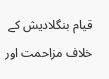قیام بنگلادیش کے خلاف مزاحمت اور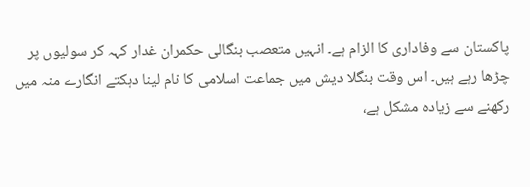پاکستان سے وفاداری کا الزام ہے۔ انہیں متعصب بنگالی حکمران غدار کہہ کر سولیوں پر چڑھا رہے ہیں۔ اس وقت بنگلا دیش میں جماعت اسلامی کا نام لینا دہکتے انگارے منہ میں رکھنے سے زیادہ مشکل ہے،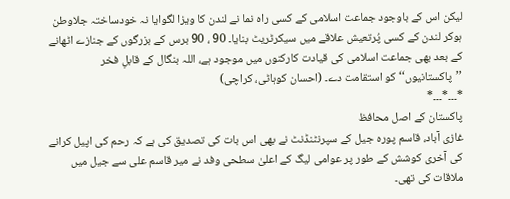لیکن اس کے باوجود جماعت اسلامی کے کسی راہ نما نے لندن کا ویزا لگوایا نہ خودساختہ جلاوطن ہوکر لندن کے کسی پُرتعیش علاقے میں سیکرٹریٹ بنایا۔ 90 ، 90 برس کے بزرگوں کے جنازے اٹھانے کے بعد بھی جماعت اسلامی کی قیادت کارکنوں میں موجود ہے، اللہ بنگال کے قابلِ فخر ’’پاکستانیوں‘‘ کو استقامت دے۔ (احسان کوہاٹی، کراچی)
*۔۔۔*۔۔۔*
پاکستان کے اصل محافظ
غازی آباد، قاسم پورہ جیل کے سپرنٹنڈنٹ نے بھی اس بات کی تصدیق کی ہے کہ رحم کی اپیل کرانے کی آخری کوشش کے طور پر عوامی لیگ کے اعلیٰ سطحی وفد نے میر قاسم علی سے جیل میں ملاقات کی تھی۔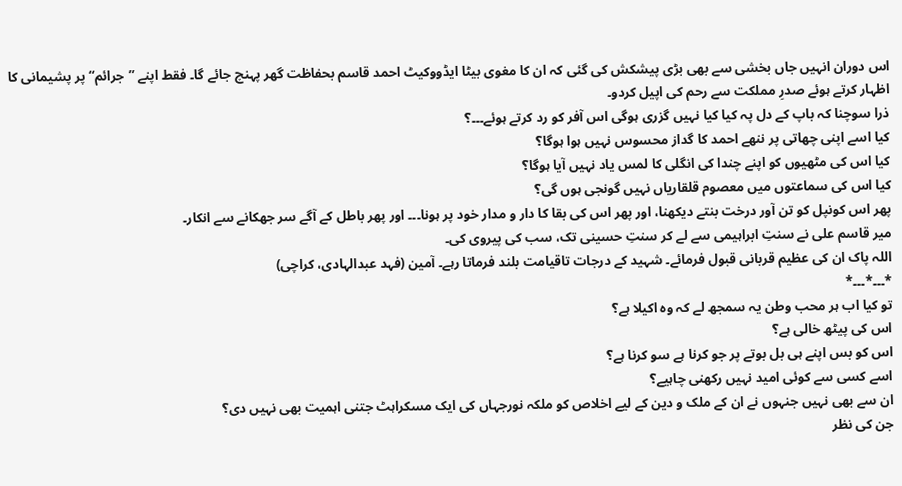اس دوران انہیں جاں بخشی سے بھی بڑی پیشکش کی گئی کہ ان کا مغوی بیٹا ایڈووکیٹ احمد قاسم بحفاظت گھر پہنچ جائے گا۔ فقط اپنے ’’جرائم‘‘ پر پشیمانی کا اظہار کرتے ہوئے صدرِ مملکت سے رحم کی اپیل کردو۔
ذرا سوچنا کہ باپ کے دل پہ کیا کیا نہیں گزری ہوگی اس آفر کو رد کرتے ہوئے۔۔۔؟
کیا اسے اپنی چھاتی پر ننھے احمد کا گداز محسوس نہیں ہوا ہوگا؟
کیا اس کی مٹھیوں کو اپنے چندا کی انگلی کا لمس یاد نہیں آیا ہوگا؟
کیا اس کی سماعتوں میں معصوم قلقاریاں نہیں گونجی ہوں گی؟
پھر اس کونپل کو تن آور درخت بنتے دیکھنا، اور پھر اس کی بقا کا دار و مدار خود پر ہونا۔۔۔ اور پھر باطل کے آگے سر جھکانے سے انکار۔
میر قاسم علی نے سنتِ ابراہیمی سے لے کر سنتِ حسینی تک، سب کی پیروی کی۔
اللہ پاک ان کی عظیم قربانی قبول فرمائے۔ شہید کے درجات تاقیامت بلند فرماتا رہے۔ آمین (فہد عبدالہادی، کراچی)
*۔۔۔*۔۔۔*
تو کیا اب ہر محب وطن یہ سمجھ لے کہ وہ اکیلا ہے؟
اس کی پیٹھ خالی ہے؟
اس کو بس اپنے ہی بل بوتے پر جو کرنا ہے سو کرنا ہے؟
اسے کسی سے کوئی امید نہیں رکھنی چاہیے؟
ان سے بھی نہیں جنہوں نے ان کے ملک و دین کے لیے اخلاص کو ملکہ نورجہاں کی ایک مسکراہٹ جتنی اہمیت بھی نہیں دی؟
جن کی نظر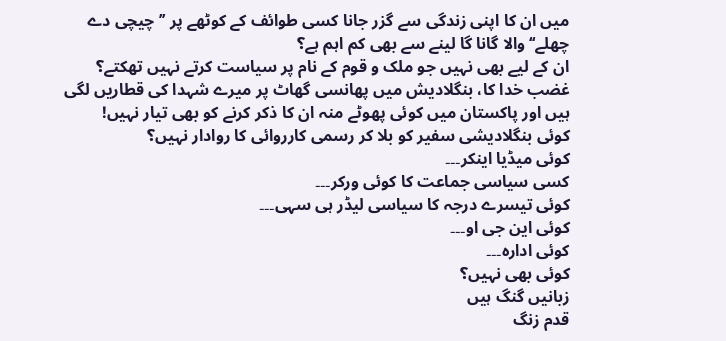میں ان کا اپنی زندگی سے گزر جانا کسی طوائف کے کوٹھے پر ’’چیچی دے چھلے‘‘ والا گانا گا لینے سے بھی کم اہم ہے؟
ان کے لیے بھی نہیں جو ملک و قوم کے نام پر سیاست کرتے نہیں تھکتے؟
غضب خدا کا، بنگلادیش میں پھانسی گھاٹ پر میرے شہدا کی قطاریں لگی ہیں اور پاکستان میں کوئی پھوٹے منہ ان کا ذکر کرنے کو بھی تیار نہیں!
کوئی بنگلادیشی سفیر کو بلا کر رسمی کارروائی کا روادار نہیں؟
کوئی میڈیا اینکر۔۔۔
کسی سیاسی جماعت کا کوئی ورکر۔۔۔
کوئی تیسرے درجہ کا سیاسی لیڈر ہی سہی۔۔۔
کوئی این جی او۔۔۔
کوئی ادارہ۔۔۔
کوئی بھی نہیں؟
زبانیں گنگ ہیں
قدم زنگ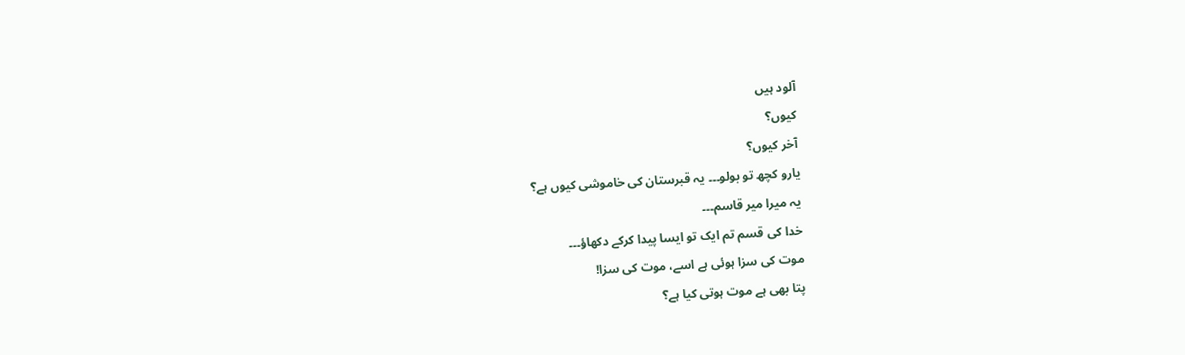آلود ہیں
کیوں؟
آخر کیوں؟
یارو کچھ تو بولو۔۔۔ یہ قبرستان کی خاموشی کیوں ہے؟
یہ میرا میر قاسم۔۔۔
خدا کی قسم تم ایک تو ایسا پیدا کرکے دکھاؤ۔۔۔
موت کی سزا ہوئی ہے اسے، موت کی سزا!
پتا بھی ہے موت ہوتی کیا ہے؟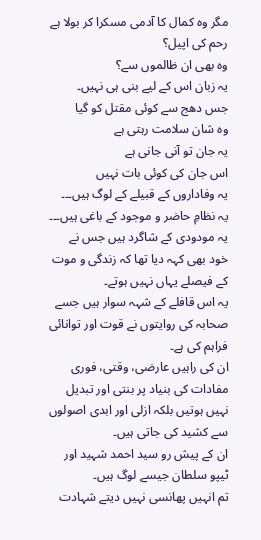مگر وہ کمال کا آدمی مسکرا کر بولا ہے رحم کی اپیل؟
وہ بھی ان ظالموں سے؟
یہ زبان اس کے لیے بنی ہی نہیں۔
جس دھج سے کوئی مقتل کو گیا
وہ شان سلامت رہتی ہے
یہ جان تو آنی جانی ہے
اس جان کی کوئی بات نہیں
یہ وفاداروں کے قبیلے کے لوگ ہیں۔۔۔
یہ نظامِ حاضر و موجود کے باغی ہیں۔۔۔
یہ مودودی کے شاگرد ہیں جس نے خود بھی کہہ دیا تھا کہ زندگی و موت کے فیصلے یہاں نہیں ہوتے۔
یہ اس قافلے کے شہہ سوار ہیں جسے صحابہ کی روایتوں نے قوت اور توانائی فراہم کی ہے۔
ان کی راہیں عارضی، وقتی، فوری مفادات کی بنیاد پر بنتی اور تبدیل نہیں ہوتیں بلکہ ازلی اور ابدی اصولوں سے کشید کی جاتی ہیں۔
ان کے پیش رو سید احمد شہید اور ٹیپو سلطان جیسے لوگ ہیں۔
تم انہیں پھانسی نہیں دیتے شہادت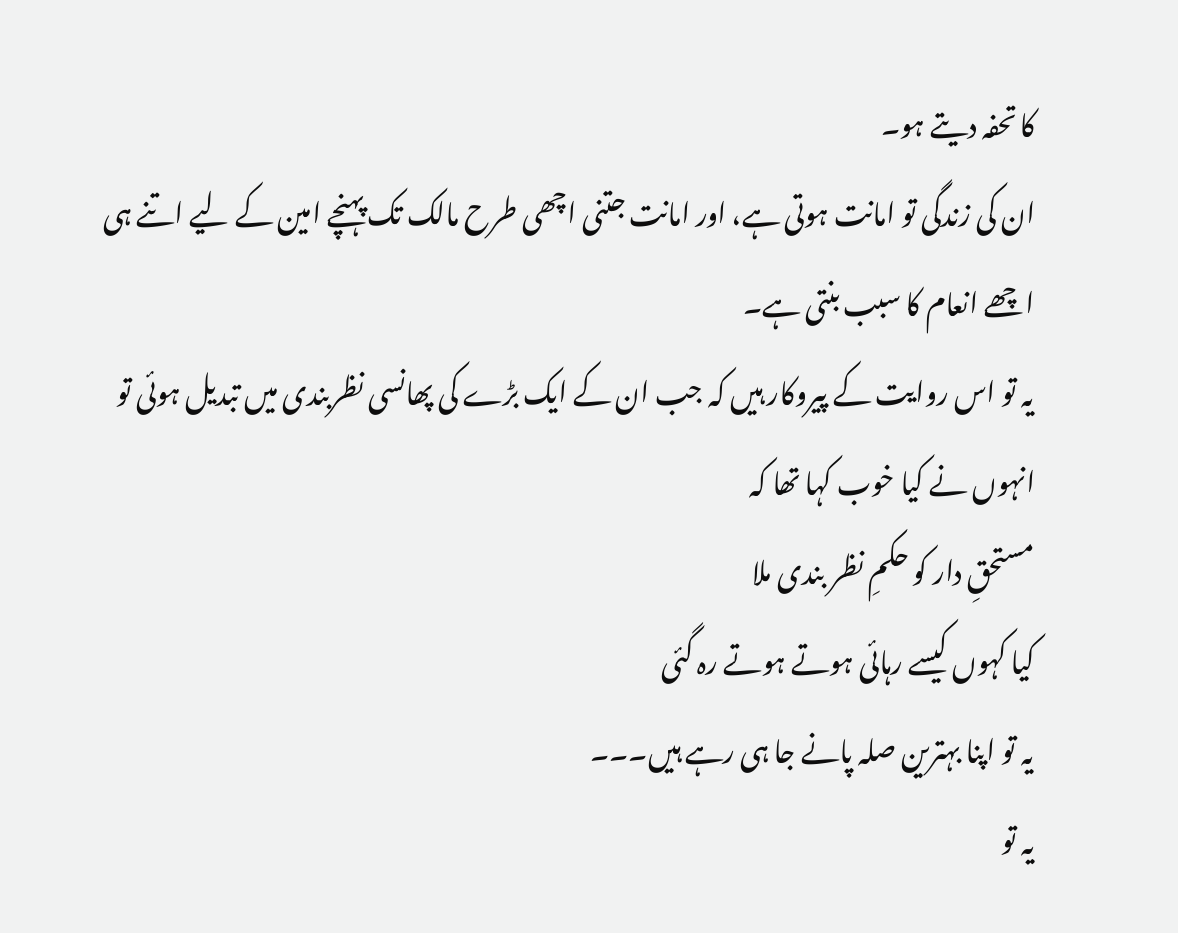کا تحفہ دیتے ہو۔
ان کی زندگی تو امانت ہوتی ہے، اور امانت جتنی اچھی طرح مالک تک پہنچے امین کے لیے اتنے ہی اچھے انعام کا سبب بنتی ہے۔
یہ تو اس روایت کے پیروکار ہیں کہ جب ان کے ایک بڑے کی پھانسی نظربندی میں تبدیل ہوئی تو انہوں نے کیا خوب کہا تھا کہ
مستحقِ دار کو حکمِ نظر بندی ملا
کیا کہوں کیسے رہائی ہوتے ہوتے رہ گئی
یہ تو اپنا بہترین صلہ پانے جا ہی رہے ہیں۔۔۔
یہ تو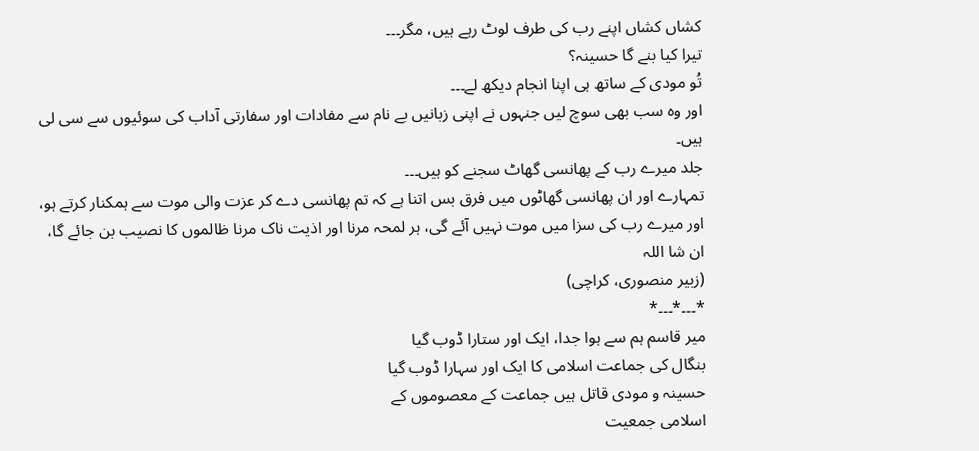کشاں کشاں اپنے رب کی طرف لوٹ رہے ہیں، مگر۔۔۔
تیرا کیا بنے گا حسینہ؟
تُو مودی کے ساتھ ہی اپنا انجام دیکھ لے۔۔۔
اور وہ سب بھی سوچ لیں جنہوں نے اپنی زبانیں بے نام سے مفادات اور سفارتی آداب کی سوئیوں سے سی لی ہیں۔
جلد میرے رب کے پھانسی گھاٹ سجنے کو ہیں۔۔۔
تمہارے اور ان پھانسی گھاٹوں میں فرق بس اتنا ہے کہ تم پھانسی دے کر عزت والی موت سے ہمکنار کرتے ہو، اور میرے رب کی سزا میں موت نہیں آئے گی، ہر لمحہ مرنا اور اذیت ناک مرنا ظالموں کا نصیب بن جائے گا، ان شا اللہ
(زبیر منصوری، کراچی)
*۔۔۔*۔۔۔*
میر قاسم ہم سے ہوا جدا، ایک اور ستارا ڈوب گیا
بنگال کی جماعت اسلامی کا ایک اور سہارا ڈوب گیا
حسینہ و مودی قاتل ہیں جماعت کے معصوموں کے
اسلامی جمعیت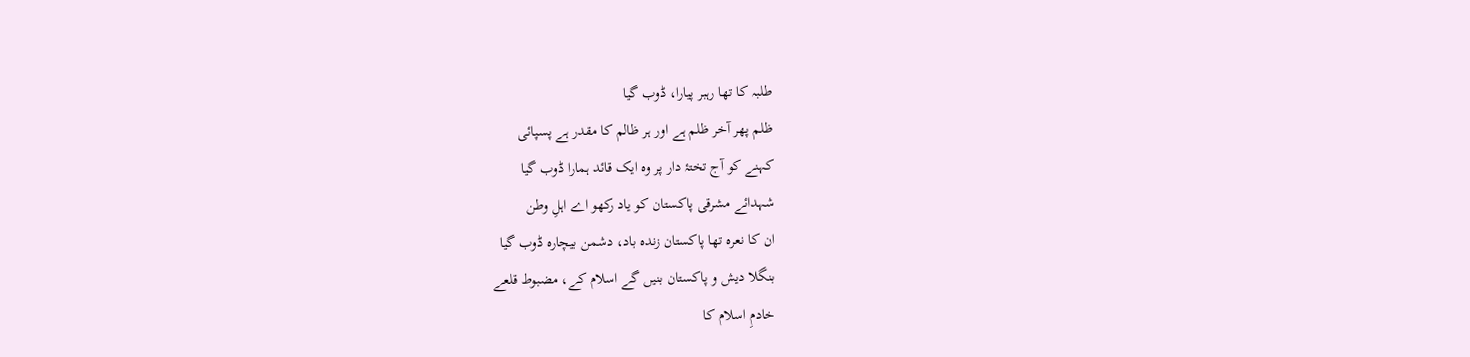طلبہ کا تھا رہبر پیارا، ڈوب گیا
ظلم پھر آخر ظلم ہے اور ہر ظالم کا مقدر ہے پسپائی
کہنے کو آج تختۂ دار پر وہ ایک قائد ہمارا ڈوب گیا
شہدائے مشرقی پاکستان کو یاد رکھو اے اہلِ وطن
ان کا نعرہ تھا پاکستان زندہ باد، دشمن بیچارہ ڈوب گیا
بنگلا دیش و پاکستان بنیں گے اسلام کے، مضبوط قلعے
خادمِ اسلام کا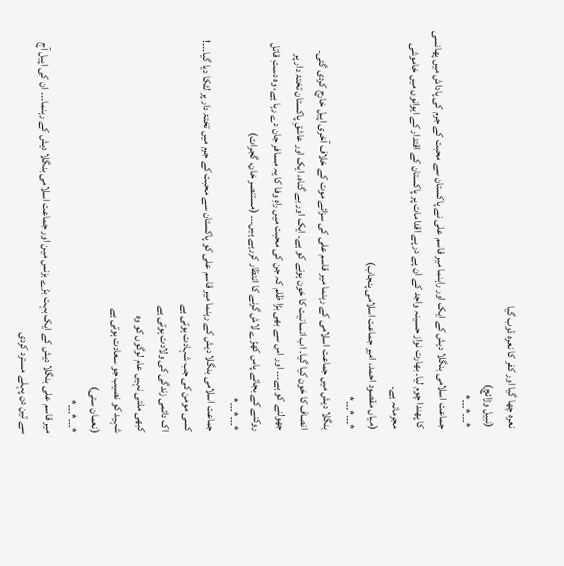نعرہ چھا گیا اور کفر کا نعرہ ڈوب گیا
(نبیل وڑائچ)
*۔۔۔*۔۔۔*
جماعت اسلامی بنگلا دیش کے ایک اور راہنما میر قاسم علی نے پاکستان سے محبت کے جرم کی پاداش میں پھانسی کا پھندا چوم لیا۔ بھارت نواز حسینہ واجد کے ان پے در پے اقدامات پر پاکستان کے اقتدار کے ایوانوں میں خاموشی مجرمانہ ہے۔
(میاں مقصود احمد، امیر جماعت اسلامی پنجاب)
*۔۔۔*۔۔۔*
بنگلا دیش میں جماعت اسلامی کے رہنما میر قاسم علی کی سزائے موت کے خلاف آخری اپیل خارج کردی گئی۔ انصاف کا خون کیا گیا۔ اب انسانیت کا خون ہونے کو ہے۔ ایک اور بے گناہ، ایک اور عاشقِ پاکستان تختۂ دار پر جھولنے کو ہے۔۔۔ اور اس سے بھی بڑا ظلم کہ جن کی محبت میں راہِ وفا کا یہ مسافر جان دے رہا ہے، وہ دستِ قاتل روکنے کے بجائے پاس کھڑے لاش گرنے کا انتظار کررہے ہیں۔۔۔ (مستنصر خان، گجرات)
*۔۔۔*۔۔۔*
جماعت اسلامی بنگلا دیش کے رہنما میر قاسم علی کو پاکستان سے محبت کے جرم میں تختۂ دار پر لٹکا دیا گیا۔۔۔!
کسی مومن کی جب شہادت ہوتی ہے
اک دائمی زندگی کی ولادت ہوتی ہے
کبھی ملتی نہیں عام لوگوں کو وہ
شہید کو نصیب جو سعادت ہوتی ہے
(نعمان ستی)
*۔۔۔*۔۔۔*
میر قاسم علی بنگلا دیش کے ایک بہت بڑے بزنس مین اور جماعت اسلامی بنگلا دیش کے رہنما۔۔۔ ان کی اپیل آج سے تین دن پہلے مسترد کردی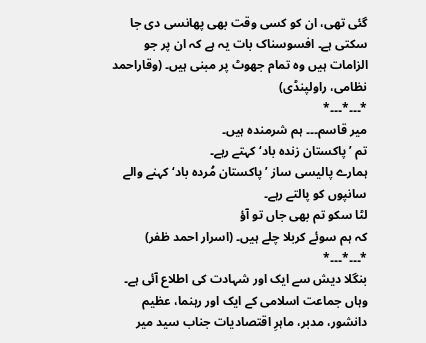گئی تھی، ان کو کسی وقت بھی پھانسی دی جا سکتی ہے۔ افسوسناک بات یہ ہے کہ ان پر جو الزامات ہیں وہ تمام جھوٹ پر مبنی ہیں۔ (وقاراحمد نظامی، راولپنڈی)
*۔۔۔*۔۔۔*
میر قاسم۔۔۔ ہم شرمندہ ہیں۔
تم ’پاکستان زندہ باد‘ کہتے رہے۔
ہمارے پالیسی ساز ’پاکستان مُردہ باد‘ کہنے والے سانپوں کو پالتے رہے۔
لٹا سکو تم بھی جاں تو آؤ
کہ ہم سوئے کربلا چلے ہیں۔ (اسرار احمد ظفر)
*۔۔۔*۔۔۔*
بنگلا دیش سے ایک اور شہادت کی اطلاع آئی ہے۔ وہاں جماعت اسلامی کے ایک اور رہنما، عظیم دانشور، مدبر، ماہرِ اقتصادیات جناب سید میر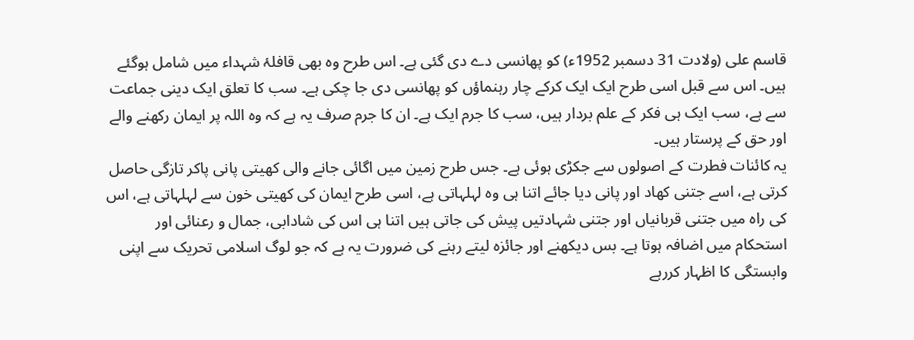قاسم علی (ولادت 31 دسمبر 1952ء) کو پھانسی دے دی گئی ہے۔ اس طرح وہ بھی قافلۂ شہداء میں شامل ہوگئے ہیں۔ اس سے قبل اسی طرح ایک ایک کرکے چار رہنماؤں کو پھانسی دی جا چکی ہے۔ سب کا تعلق ایک دینی جماعت سے ہے، سب ایک ہی فکر کے علم بردار ہیں، سب کا جرم ایک ہے۔ ان کا جرم صرف یہ ہے کہ وہ اللہ پر ایمان رکھنے والے اور حق کے پرستار ہیں۔
یہ کائنات فطرت کے اصولوں سے جکڑی ہوئی ہے۔ جس طرح زمین میں اگائی جانے والی کھیتی پانی پاکر تازگی حاصل کرتی ہے، اسے جتنی کھاد اور پانی دیا جائے اتنا ہی وہ لہلہاتی ہے، اسی طرح ایمان کی کھیتی خون سے لہلہاتی ہے، اس کی راہ میں جتنی قربانیاں اور جتنی شہادتیں پیش کی جاتی ہیں اتنا ہی اس کی شادابی، جمال و رعنائی اور استحکام میں اضافہ ہوتا ہے۔ بس دیکھنے اور جائزہ لیتے رہنے کی ضرورت یہ ہے کہ جو لوگ اسلامی تحریک سے اپنی وابستگی کا اظہار کررہے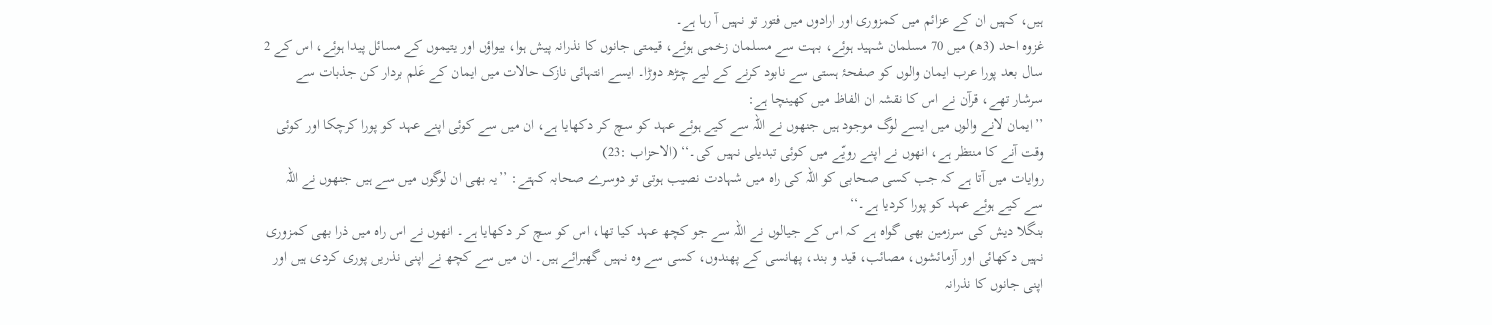ہیں، کہیں ان کے عزائم میں کمزوری اور ارادوں میں فتور تو نہیں آ رہا ہے۔
غزوہ احد (3ھ) میں 70 مسلمان شہید ہوئے، بہت سے مسلمان زخمی ہوئے، قیمتی جانوں کا نذرانہ پیش ہوا، بیواؤں اور یتیموں کے مسائل پیدا ہوئے، اس کے 2 سال بعد پورا عرب ایمان والوں کو صفحۂ ہستی سے نابود کرنے کے لیے چڑھ دوڑا۔ ایسے انتہائی نازک حالات میں ایمان کے عَلم بردار کن جذبات سے سرشار تھے، قرآن نے اس کا نقشہ ان الفاظ میں کھینچا ہے:
’’ایمان لانے والوں میں ایسے لوگ موجود ہیں جنھوں نے اللہ سے کیے ہوئے عہد کو سچ کر دکھایا ہے، ان میں سے کوئی اپنے عہد کو پورا کرچکا اور کوئی وقت آنے کا منتظر ہے، انھوں نے اپنے رویّے میں کوئی تبدیلی نہیں کی۔‘‘ (الاحزاب :23)
روایات میں آتا ہے کہ جب کسی صحابی کو اللہ کی راہ میں شہادت نصیب ہوتی تو دوسرے صحابہ کہتے: ’’یہ بھی ان لوگوں میں سے ہیں جنھوں نے اللہ سے کیے ہوئے عہد کو پورا کردیا ہے۔‘‘
بنگلا دیش کی سرزمین بھی گواہ ہے کہ اس کے جیالوں نے اللہ سے جو کچھ عہد کیا تھا، اس کو سچ کر دکھایا ہے۔ انھوں نے اس راہ میں ذرا بھی کمزوری نہیں دکھائی اور آزمائشوں، مصائب، قید و بند، پھانسی کے پھندوں، کسی سے وہ نہیں گھبرائے ہیں۔ ان میں سے کچھ نے اپنی نذریں پوری کردی ہیں اور اپنی جانوں کا نذرانہ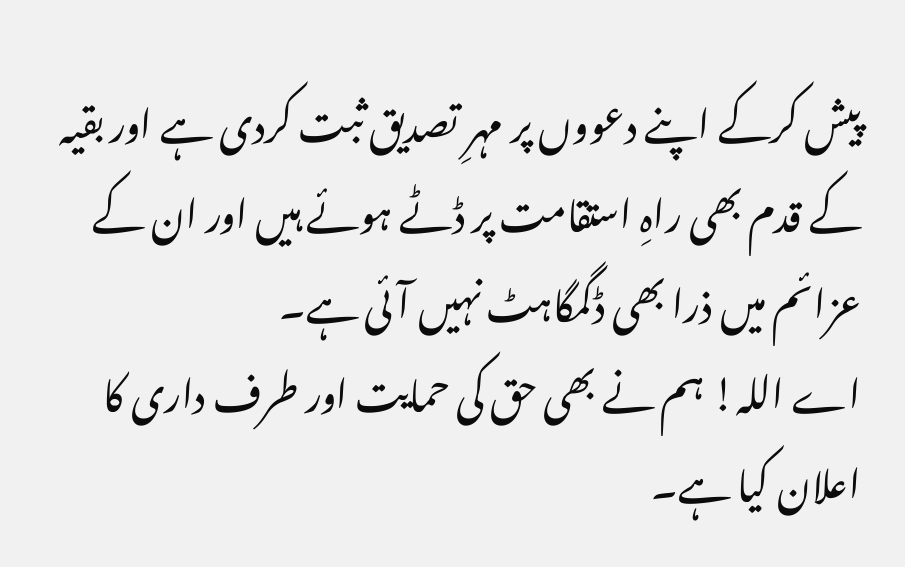پیش کرکے اپنے دعووں پر مہرِ تصدیق ثبت کردی ہے اور بقیہ کے قدم بھی راہِ استقامت پر ڈٹے ہوئے ہیں اور ان کے عزائم میں ذرا بھی ڈگمگاہٹ نہیں آئی ہے۔
اے اللہ! ہم نے بھی حق کی حمایت اور طرف داری کا اعلان کیا ہے۔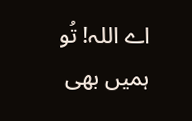اے اللہ! تُو ہمیں بھی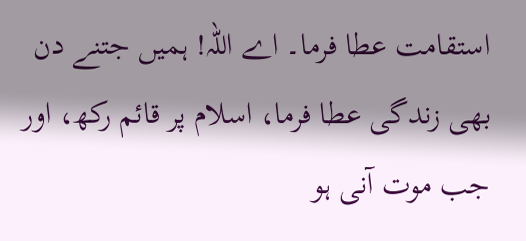استقامت عطا فرما۔ اے اللہ! ہمیں جتنے دن بھی زندگی عطا فرما، اسلام پر قائم رکھ، اور جب موت آنی ہو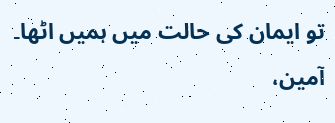تو ایمان کی حالت میں ہمیں اٹھا۔ آمین،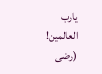یارب العالمین! (رضی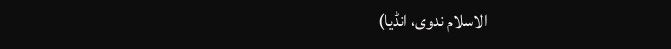الاسلام ندوی، انڈیا)